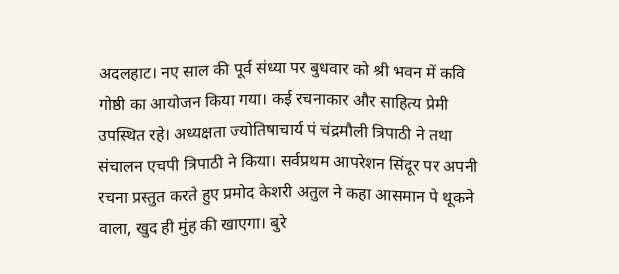अदलहाट। नए साल की पूर्व संध्या पर बुधवार को श्री भवन में कवि गोष्ठी का आयोजन किया गया। कई रचनाकार और साहित्य प्रेमी उपस्थित रहे। अध्यक्षता ज्योतिषाचार्य पं चंद्रमौली त्रिपाठी ने तथा संचालन एचपी त्रिपाठी ने किया। सर्वप्रथम आपरेशन सिंदूर पर अपनी रचना प्रस्तुत करते हुए प्रमोद केशरी अतुल ने कहा आसमान पे थूकने वाला, खुद ही मुंह की खाएगा। बुरे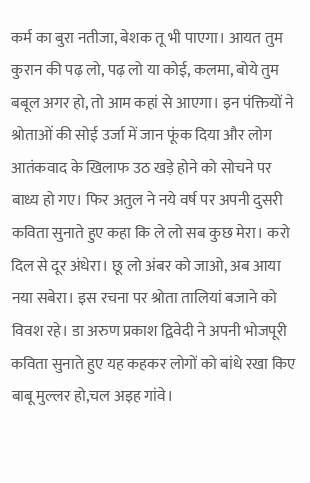कर्म का बुरा नतीजा, बेशक तू भी पाएगा। आयत तुम कुरान की पढ़ लो, पढ़ लो या कोई, कलमा, बोये तुम बबूल अगर हो, तो आम कहां से आएगा। इन पंक्तियों ने श्रोताओं की सोई उर्जा में जान फूंक दिया और लोग आतंकवाद के खिलाफ उठ खड़े होने को सोचने पर बाध्य हो गए। फिर अतुल ने नये वर्ष पर अपनी दुसरी कविता सुनाते हुए कहा कि ले लो सब कुछ मेरा। करो दिल से दूर अंधेरा। छू लो अंबर को जाओ, अब आया नया सबेरा। इस रचना पर श्रोता तालियां बजाने को विवश रहे। डा अरुण प्रकाश द्विवेदी ने अपनी भोजपूरी कविता सुनाते हुए यह कहकर लोगों को बांधे रखा किए बाबू मुल्लर हो,चल अइह गांवे।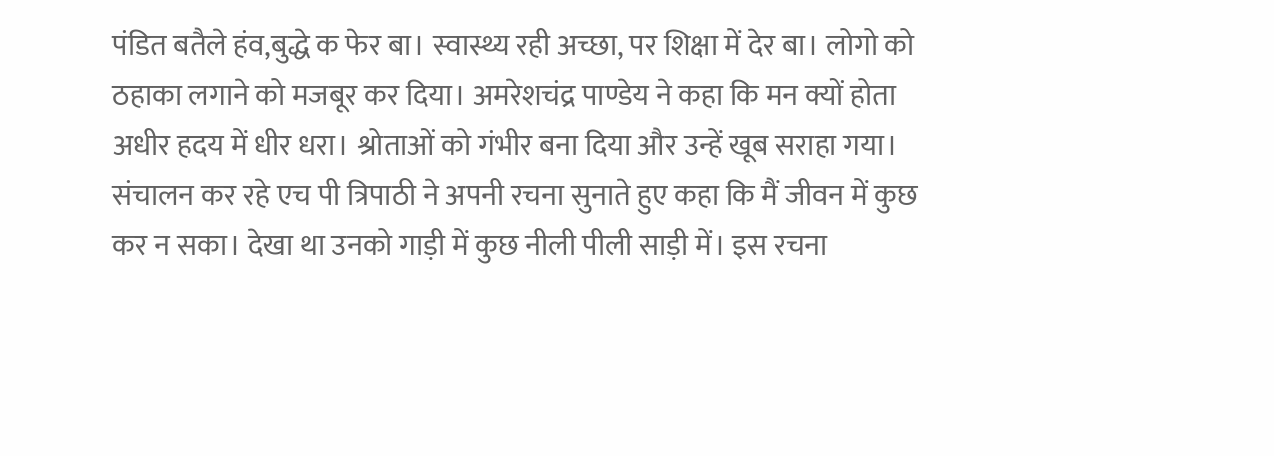पंडित बतैले हंव,बुद्धे क फेर बा। स्वास्थ्य रही अच्छा, पर शिक्षा में देर बा। लोगो को ठहाका लगाने को मजबूर कर दिया। अमरेशचंद्र पाण्डेय ने कहा कि मन क्यों होता अधीर हदय में धीर धरा। श्रोताओं को गंभीर बना दिया और उन्हें खूब सराहा गया। संचालन कर रहे एच पी त्रिपाठी ने अपनी रचना सुनाते हुए कहा कि मैं जीवन में कुछ कर न सका। देखा था उनको गाड़ी में कुछ नीली पीली साड़ी में। इस रचना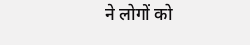ने लोगों को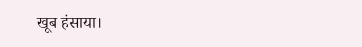खूब हंसाया।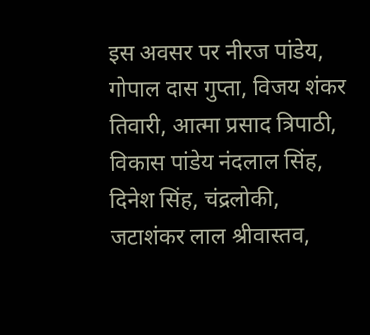इस अवसर पर नीरज पांडेय, गोपाल दास गुप्ता, विजय शंकर तिवारी, आत्मा प्रसाद त्रिपाठी, विकास पांडेय नंदलाल सिंह, दिनेश सिंह, चंद्रलोकी, जटाशंकर लाल श्रीवास्तव,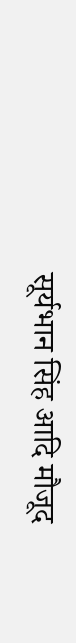सूर्यभान सिंह आदि मौजूद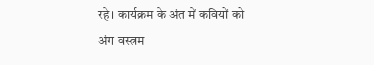रहे। कार्यक्रम के अंत में कवियों को अंग वस्त्रम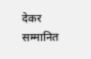देकर सम्मानित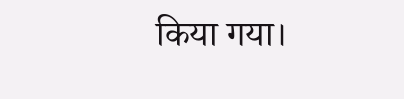किया गया।